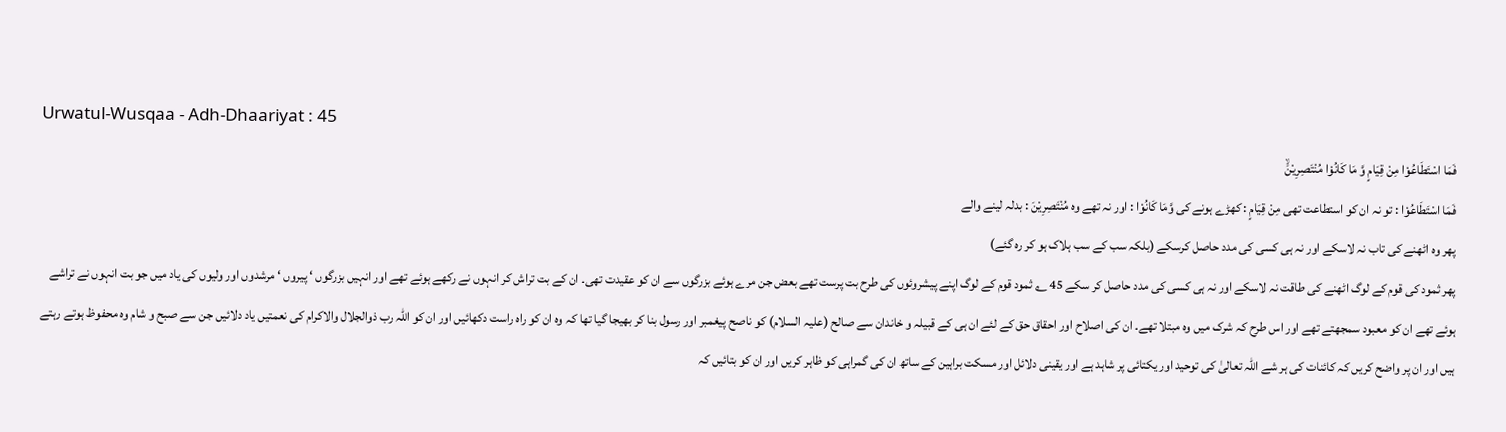Urwatul-Wusqaa - Adh-Dhaariyat : 45
فَمَا اسْتَطَاعُوْا مِنْ قِیَامٍ وَّ مَا كَانُوْا مُنْتَصِرِیْنَۙ
فَمَا اسْتَطَاعُوْا : تو نہ ان کو استطاعت تھی مِنْ قِيَامٍ : کھڑے ہونے کی وَّمَا كَانُوْا : اور نہ تھے وہ مُنْتَصِرِيْنَ : بدلہ لینے والے
پھر وہ اٹھنے کی تاب نہ لاسکے اور نہ ہی کسی کی مدد حاصل کرسکے (بلکہ سب کے سب ہلاک ہو کر رہ گئے)
پھر ثمود کی قوم کے لوگ اٹھنے کی طاقت نہ لاسکے اور نہ ہی کسی کی مدد حاصل کر سکے 45 ؎ ثمود قوم کے لوگ اپنے پیشروئوں کی طرح بت پرست تھے بعض جن مرے ہوئے بزرگوں سے ان کو عقیدت تھی۔ ان کے بت تراش کر انہوں نے رکھے ہوئے تھے اور انہیں بزرگوں ‘ پیروں ‘ مرشدوں اور ولیوں کی یاد میں جو بت انہوں نے تراشے ہوئے تھے ان کو معبود سمجھتے تھے اور اس طرح کہ شرک میں وہ مبتلا تھے۔ ان کی اصلاح اور احقاق حق کے لئے ان ہی کے قبیلہ و خاندان سے صالح (علیہ السلام) کو ناصح پیغمبر اور رسول بنا کر بھیجا گیا تھا کہ وہ ان کو راہ راست دکھائیں اور ان کو اللہ رب ذوالجلال والاکرام کی نعمتیں یاد دلائیں جن سے صبح و شام وہ محفوظ ہوتے رہتے ہیں اور ان پر واضح کریں کہ کائنات کی ہر شے اللہ تعالیٰ کی توحید اور یکتائی پر شاہد ہے اور یقینی دلائل اور مسکت براہین کے ساتھ ان کی گمراہی کو ظاہر کریں اور ان کو بتائیں کہ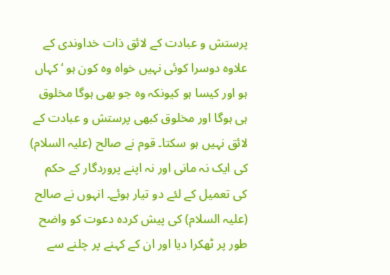پرستش و عبادت کے لائق ذات خداوندی کے علاوہ دوسرا کوئی نہیں خواہ وہ کون ہو ‘ کہاں ہو اور کیسا ہو کیونکہ وہ جو بھی ہوگا مخلوق ہی ہوگا اور مخلوق کبھی پرستش و عبادت کے لائق نہیں ہو سکتا۔ قوم نے صالح (علیہ السلام) کی ایک نہ مانی اور نہ اپنے پروردگار کے حکم کی تعمیل کے لئے دو تیار ہوئے۔ انہوں نے صالح (علیہ السلام) کی پیش کردہ دعوت کو واضح طور پر ٹھکرا دیا اور ان کے کہنے پر چلنے سے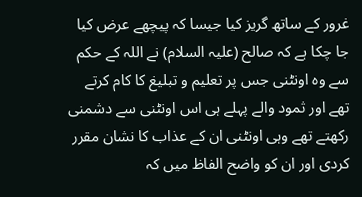غرور کے ساتھ گریز کیا جیسا کہ پیچھے عرض کیا جا چکا ہے کہ صالح (علیہ السلام) نے اللہ کے حکم سے وہ اونٹنی جس پر تعلیم و تبلیغ کا کام کرتے تھے اور ثمود والے پہلے ہی اس اونٹنی سے دشمنی رکھتے تھے وہی اونٹنی ان کے عذاب کا نشان مقرر کردی اور ان کو واضح الفاظ میں کہ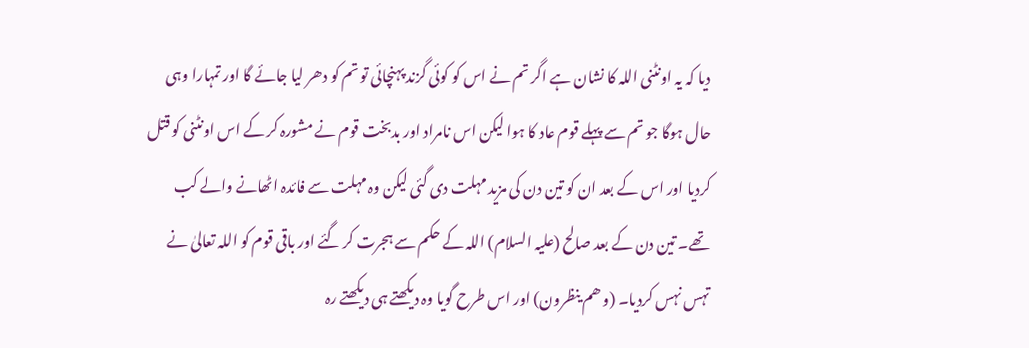دیا کہ یہ اونٹنی اللہ کا نشان ہے اگر تم نے اس کو کوئی گزند پہنچائی تو تم کو دھر لیا جائے گا اور تمہارا وہی حال ہوگا جو تم سے پہلے قوم عاد کا ہوا لیکن اس نامراد اور بدبخت قوم نے مشورہ کر کے اس اونٹنی کو قتل کردیا اور اس کے بعد ان کو تین دن کی مزید مہلت دی گئی لیکن وہ مہلت سے فائدہ اٹھانے والے کب تھے۔ تین دن کے بعد صالح (علیہ السلام) اللہ کے حکم سے ہجرت کر گئے اور باقی قوم کو اللہ تعالیٰ نے تہس نہس کردیا۔ (و ھم ینظرون) اور اس طرح گویا وہ دیکھتے ہی دیکھتے رہ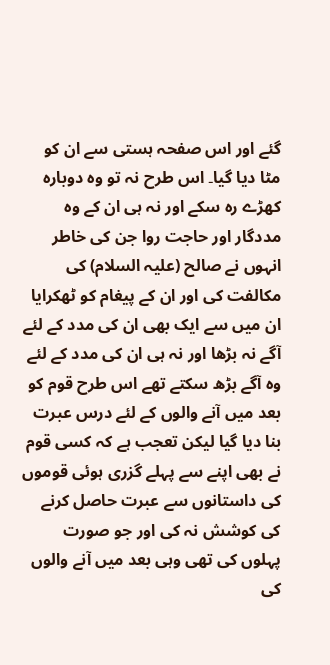گئے اور اس صفحہ ہستی سے ان کو مٹا دیا گیا۔ اس طرح نہ تو وہ دوبارہ کھڑے رہ سکے اور نہ ہی ان کے وہ مددگار اور حاجت روا جن کی خاطر انہوں نے صالح (علیہ السلام) کی مکالفت کی اور ان کے پیغام کو ٹھکرایا ان میں سے ایک بھی ان کی مدد کے لئے آگے نہ بڑھا اور نہ ہی ان کی مدد کے لئے وہ آگے بڑھ سکتے تھے اس طرح قوم کو بعد میں آنے والوں کے لئے درس عبرت بنا دیا گیا لیکن تعجب ہے کہ کسی قوم نے بھی اپنے سے پہلے گزری ہوئی قوموں کی داستانوں سے عبرت حاصل کرنے کی کوشش نہ کی اور جو صورت پہلوں کی تھی وہی بعد میں آنے والوں کی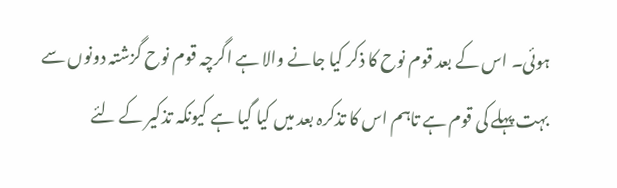ہوئی۔ اس کے بعد قوم نوح کا ذکر کیا جانے والا ہے اگرچہ قوم نوح گزشتہ دونوں سے بہت پہلے کی قوم ہے تاہم اس کا تذکرہ بعد میں کیا گیا ہے کیونکہ تذکیر کے لئے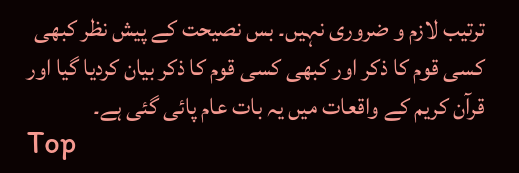ترتیب لازم و ضروری نہیں۔ بس نصیحت کے پیش نظر کبھی کسی قوم کا ذکر اور کبھی کسی قوم کا ذکر بیان کردیا گیا اور قرآن کریم کے واقعات میں یہ بات عام پائی گئی ہے۔
Top